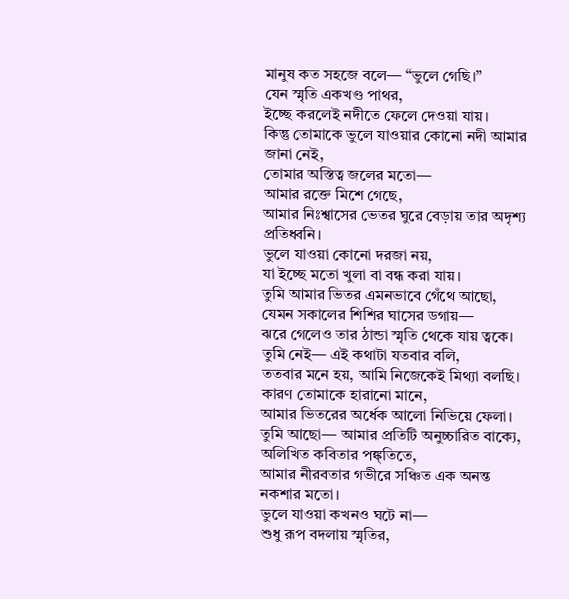মানুষ কত সহজে বলে— “ভুলে গেছি।”
যেন স্মৃতি একখণ্ড পাথর,
ইচ্ছে করলেই নদীতে ফেলে দেওয়া যায়।
কিন্তু তোমাকে ভুলে যাওয়ার কোনো নদী আমার জানা নেই,
তোমার অস্তিত্ব জলের মতো—
আমার রক্তে মিশে গেছে,
আমার নিঃশ্বাসের ভেতর ঘুরে বেড়ায় তার অদৃশ্য প্রতিধ্বনি।
ভুলে যাওয়া কোনো দরজা নয়,
যা ইচ্ছে মতো খুলা বা বন্ধ করা যায়।
তুমি আমার ভিতর এমনভাবে গেঁথে আছো,
যেমন সকালের শিশির ঘাসের ডগায়—
ঝরে গেলেও তার ঠান্ডা স্মৃতি থেকে যায় ত্বকে।
তুমি নেই— এই কথাটা যতবার বলি,
ততবার মনে হয়, আমি নিজেকেই মিথ্যা বলছি।
কারণ তোমাকে হারানো মানে,
আমার ভিতরের অর্ধেক আলো নিভিয়ে ফেলা।
তুমি আছো— আমার প্রতিটি অনুচ্চারিত বাক্যে,
অলিখিত কবিতার পঙ্ক্তিতে,
আমার নীরবতার গভীরে সঞ্চিত এক অনন্ত নকশার মতো।
ভুলে যাওয়া কখনও ঘটে না—
শুধু রূপ বদলায় স্মৃতির,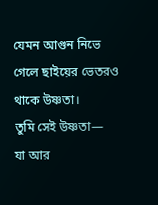যেমন আগুন নিভে গেলে ছাইয়ের ভেতরও থাকে উষ্ণতা।
তুমি সেই উষ্ণতা—
যা আর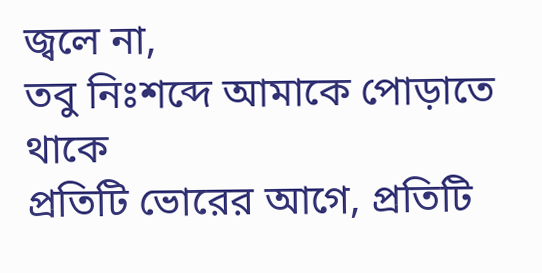জ্বলে না,
তবু নিঃশব্দে আমাকে পোড়াতে থাকে
প্রতিটি ভোরের আগে, প্রতিটি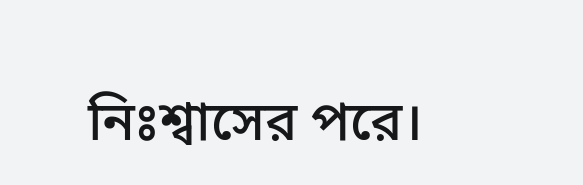নিঃশ্বাসের পরে।